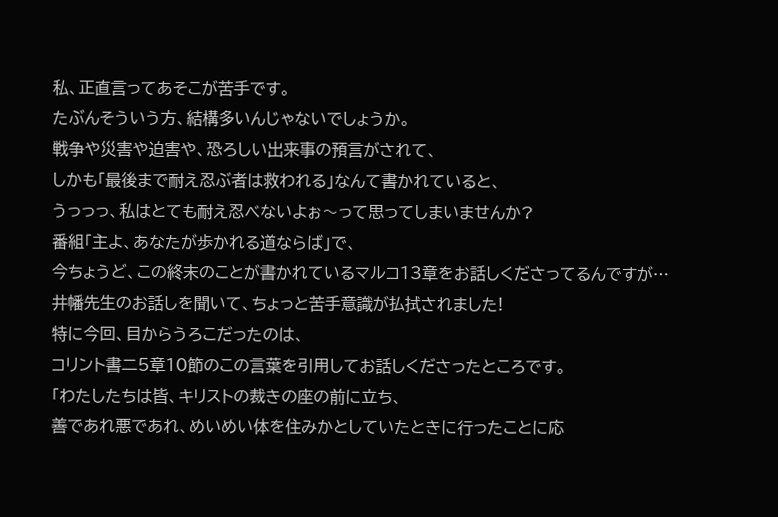私、正直言ってあそこが苦手です。
たぶんそういう方、結構多いんじゃないでしょうか。
戦争や災害や迫害や、恐ろしい出来事の預言がされて、
しかも「最後まで耐え忍ぶ者は救われる」なんて書かれていると、
うっっっ、私はとても耐え忍べないよぉ〜って思ってしまいませんか?
番組「主よ、あなたが歩かれる道ならば」で、
今ちょうど、この終末のことが書かれているマルコ13章をお話しくださってるんですが…
井幡先生のお話しを聞いて、ちょっと苦手意識が払拭されました!
特に今回、目からうろこだったのは、
コリント書二5章10節のこの言葉を引用してお話しくださったところです。
「わたしたちは皆、キリストの裁きの座の前に立ち、
善であれ悪であれ、めいめい体を住みかとしていたときに行ったことに応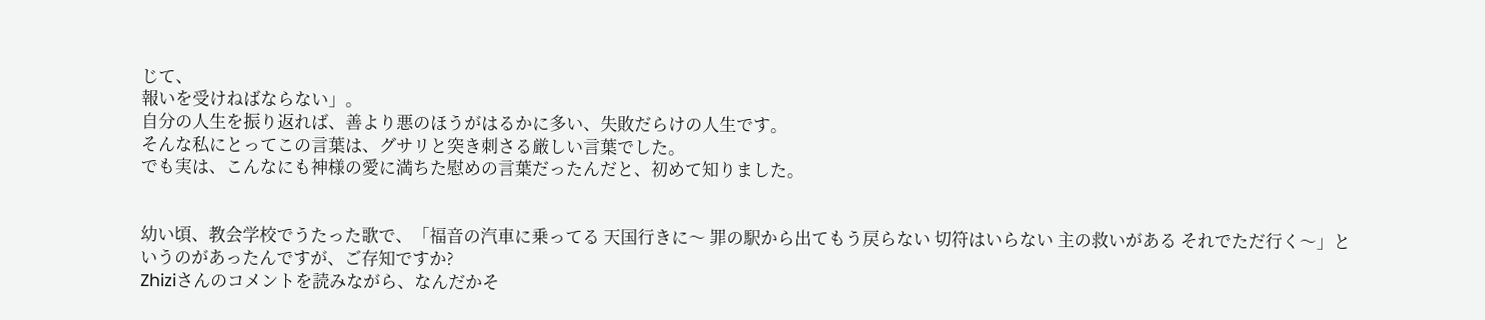じて、
報いを受けねばならない」。
自分の人生を振り返れば、善より悪のほうがはるかに多い、失敗だらけの人生です。
そんな私にとってこの言葉は、グサリと突き刺さる厳しい言葉でした。
でも実は、こんなにも神様の愛に満ちた慰めの言葉だったんだと、初めて知りました。


幼い頃、教会学校でうたった歌で、「福音の汽車に乗ってる 天国行きに〜 罪の駅から出てもう戻らない 切符はいらない 主の救いがある それでただ行く〜」というのがあったんですが、ご存知ですか?
Zhiziさんのコメントを読みながら、なんだかそ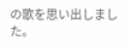の歌を思い出しました。